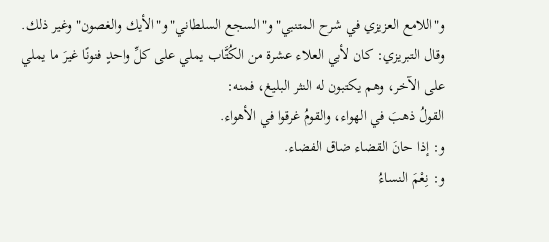و"اللامع العزيزي في شرح المتنبي"و"السجع السلطاني"و"الأيك والغصون"وغير ذلك.
وقال التبريزي: كان لأبي العلاء عشرة من الكُتَّاب يملي على كلِّ واحدٍ فنونًا غيرَ ما يملي على الآخر، وهم يكتبون له النثر البليغ، فمنه:
القولُ ذهبَ في الهواء، والقومُ غرقوا في الأهواء.
و: إذا حانَ القضاء ضاق الفضاء.
و: نِعْمَ النساءُ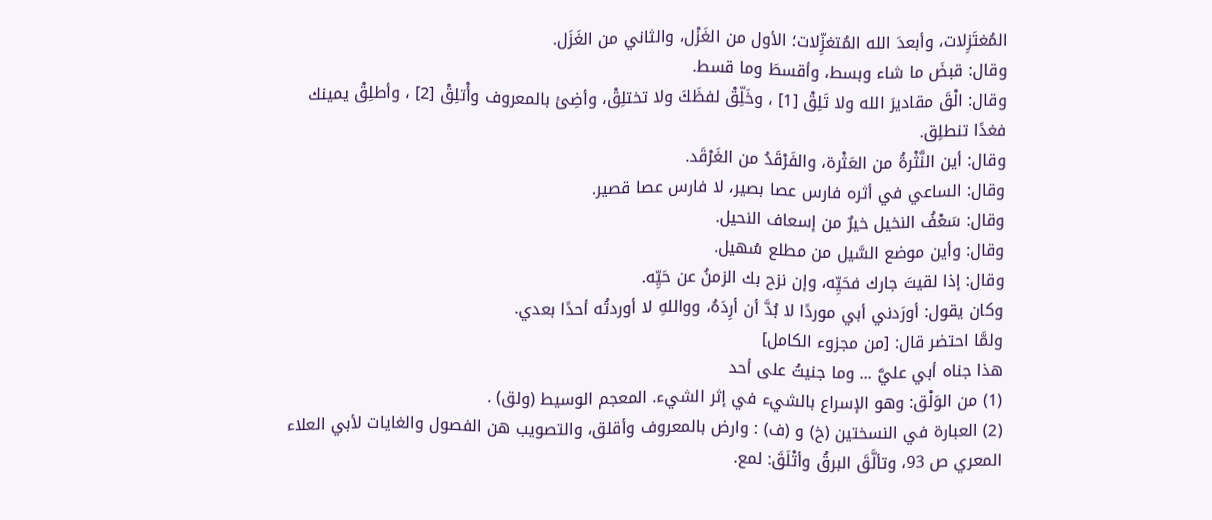المُغتَزِلات، وأبعدَ الله المُتغزِّلات؛ الأول من الغَزْل، والثاني من الغَزَل.
وقال: قبضَ ما شاء وبسط، وأقسطَ وما قسط.
وقال: الْقَ مقاديرَ الله ولا تَلِقْ [1] ، وخَلِّقْ لفظَكَ ولا تختلِقْ، وأضِئ بالمعروف وأْتلِقْ [2] ، وأطلِقْ يمينك فغدًا تنطلِق.
وقال: أين النَّثْرةُ من العَثْرة، والفَرْقَدُ من الغَرْقَد.
وقال: الساعي في أثره فارس عصا بصير، لا فارس عصا قصير.
وقال: سَعْفُ النخيل خيرٌ من إسعاف النحيل.
وقال: وأين موضع السَّيل من مطلع سُهيل.
وقال: إذا لقيتَ جارك فحَيِّه، وإن نزح بك الزمنُ عن حَيِّه.
وكان يقول: أورَدني أبي موردًا لا بُدَّ أن أرِدَهُ، وواللهِ لا أوردتُه أحدًا بعدي.
ولمَّا احتضر قال: [من مجزوء الكامل]
هذا جناه أبي عليَّ ... وما جنيتُ على أحد
(1) من الوَلْق: وهو الإسراع بالشيء في إثر الشيء. المعجم الوسيط (ولق) .
(2) العبارة في النسختين (خ) و (ف) : وارض بالمعروف وأقلق، والتصويب هن الفصول والغايات لأبي العلاء المعري ص 93، وتألَّقَ البرقُ وأتْلَقَ: لمع.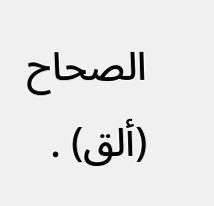الصحاح (ألق) .